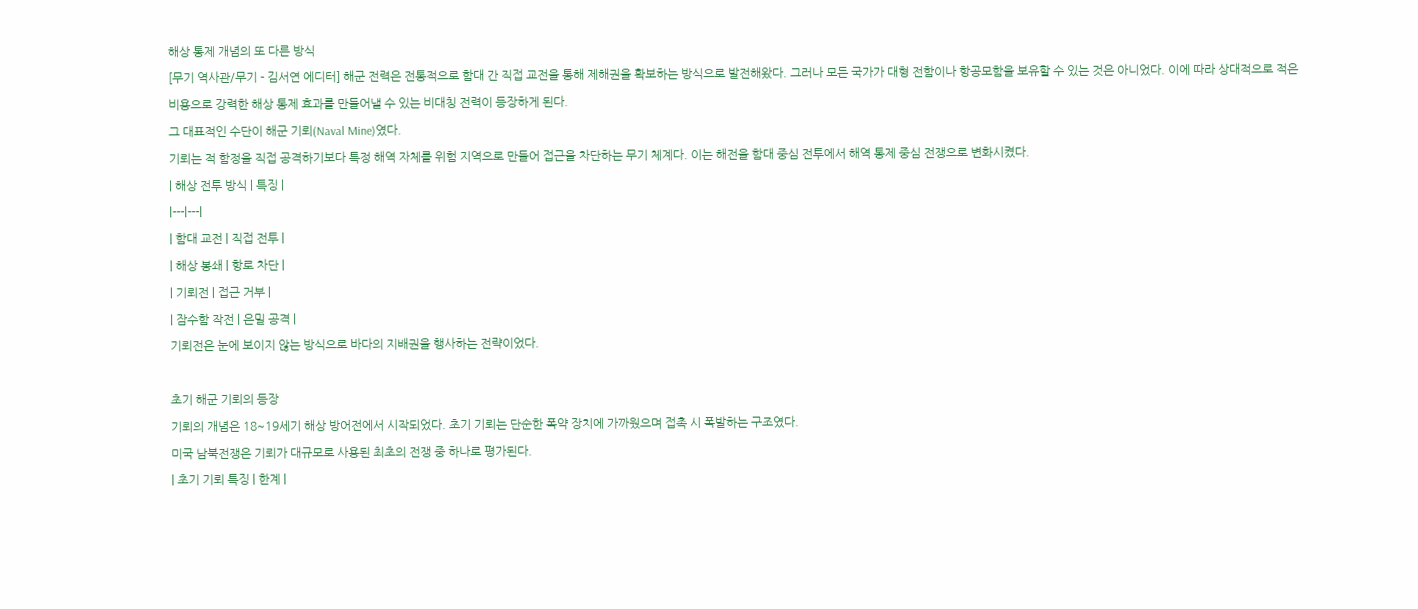해상 통제 개념의 또 다른 방식
[무기 역사관/무기 - 김서연 에디터] 해군 전력은 전통적으로 함대 간 직접 교전을 통해 제해권을 확보하는 방식으로 발전해왔다. 그러나 모든 국가가 대형 전함이나 항공모함을 보유할 수 있는 것은 아니었다. 이에 따라 상대적으로 적은 비용으로 강력한 해상 통제 효과를 만들어낼 수 있는 비대칭 전력이 등장하게 된다.
그 대표적인 수단이 해군 기뢰(Naval Mine)였다.
기뢰는 적 함정을 직접 공격하기보다 특정 해역 자체를 위험 지역으로 만들어 접근을 차단하는 무기 체계다. 이는 해전을 함대 중심 전투에서 해역 통제 중심 전쟁으로 변화시켰다.
| 해상 전투 방식 | 특징 |
|---|---|
| 함대 교전 | 직접 전투 |
| 해상 봉쇄 | 항로 차단 |
| 기뢰전 | 접근 거부 |
| 잠수함 작전 | 은밀 공격 |
기뢰전은 눈에 보이지 않는 방식으로 바다의 지배권을 행사하는 전략이었다.

초기 해군 기뢰의 등장
기뢰의 개념은 18~19세기 해상 방어전에서 시작되었다. 초기 기뢰는 단순한 폭약 장치에 가까웠으며 접촉 시 폭발하는 구조였다.
미국 남북전쟁은 기뢰가 대규모로 사용된 최초의 전쟁 중 하나로 평가된다.
| 초기 기뢰 특징 | 한계 |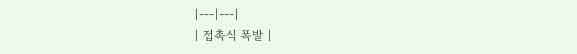|---|---|
| 접촉식 폭발 |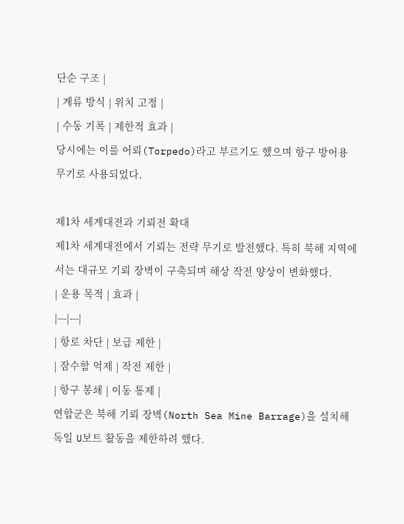단순 구조 |
| 계류 방식 | 위치 고정 |
| 수동 기폭 | 제한적 효과 |
당시에는 이를 어뢰(Torpedo)라고 부르기도 했으며 항구 방어용 무기로 사용되었다.

제1차 세계대전과 기뢰전 확대
제1차 세계대전에서 기뢰는 전략 무기로 발전했다. 특히 북해 지역에서는 대규모 기뢰 장벽이 구축되며 해상 작전 양상이 변화했다.
| 운용 목적 | 효과 |
|---|---|
| 항로 차단 | 보급 제한 |
| 잠수함 억제 | 작전 제한 |
| 항구 봉쇄 | 이동 통제 |
연합군은 북해 기뢰 장벽(North Sea Mine Barrage)을 설치해 독일 U보트 활동을 제한하려 했다.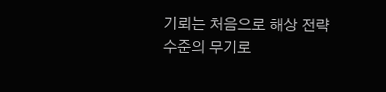기뢰는 처음으로 해상 전략 수준의 무기로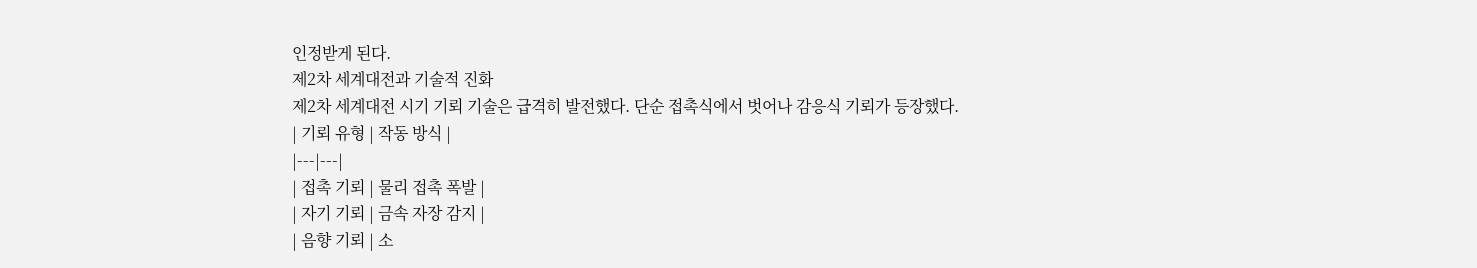인정받게 된다.
제2차 세계대전과 기술적 진화
제2차 세계대전 시기 기뢰 기술은 급격히 발전했다. 단순 접촉식에서 벗어나 감응식 기뢰가 등장했다.
| 기뢰 유형 | 작동 방식 |
|---|---|
| 접촉 기뢰 | 물리 접촉 폭발 |
| 자기 기뢰 | 금속 자장 감지 |
| 음향 기뢰 | 소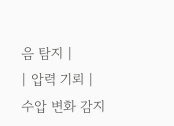음 탐지 |
| 압력 기뢰 | 수압 변화 감지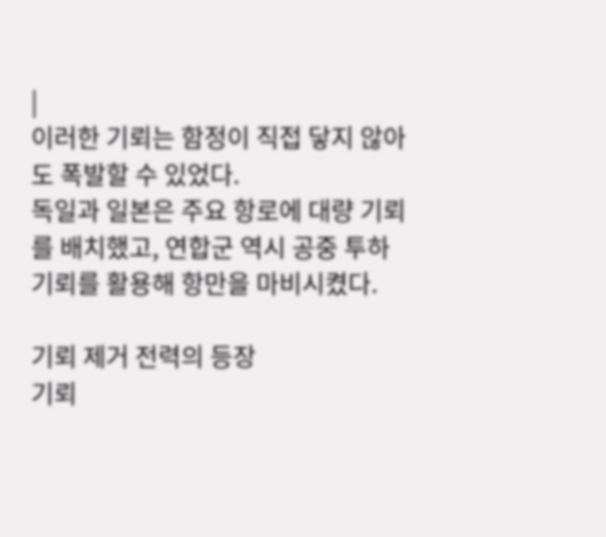|
이러한 기뢰는 함정이 직접 닿지 않아도 폭발할 수 있었다.
독일과 일본은 주요 항로에 대량 기뢰를 배치했고, 연합군 역시 공중 투하 기뢰를 활용해 항만을 마비시켰다.

기뢰 제거 전력의 등장
기뢰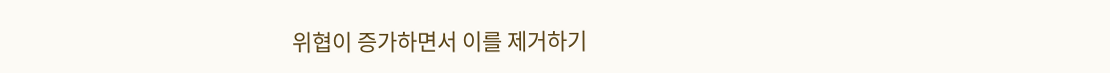위협이 증가하면서 이를 제거하기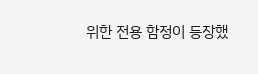위한 전용 함정이 등장했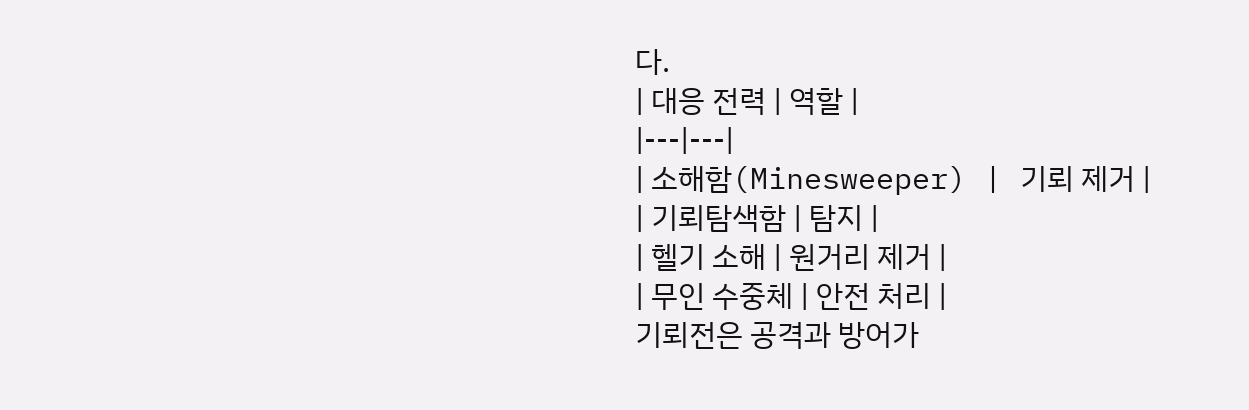다.
| 대응 전력 | 역할 |
|---|---|
| 소해함(Minesweeper) | 기뢰 제거 |
| 기뢰탐색함 | 탐지 |
| 헬기 소해 | 원거리 제거 |
| 무인 수중체 | 안전 처리 |
기뢰전은 공격과 방어가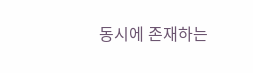동시에 존재하는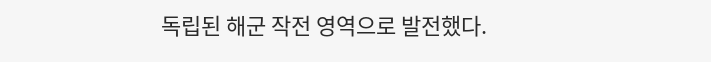독립된 해군 작전 영역으로 발전했다.